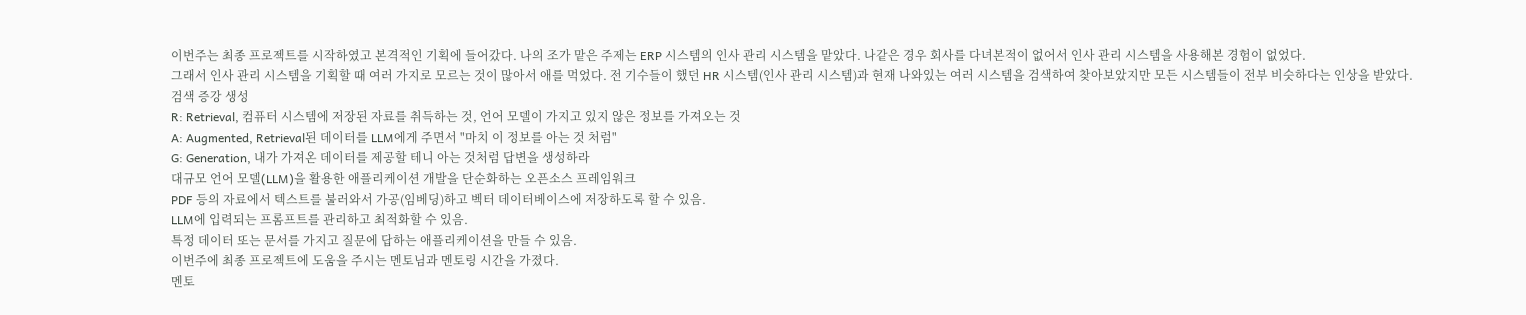이번주는 최종 프로젝트를 시작하였고 본격적인 기획에 들어갔다. 나의 조가 맡은 주제는 ERP 시스템의 인사 관리 시스템을 맡았다. 나같은 경우 회사를 다녀본적이 없어서 인사 관리 시스템을 사용해본 경험이 없었다.
그래서 인사 관리 시스템을 기획할 때 여러 가지로 모르는 것이 많아서 애를 먹었다. 전 기수들이 했던 HR 시스템(인사 관리 시스템)과 현재 나와있는 여러 시스템을 검색하여 찾아보았지만 모든 시스템들이 전부 비슷하다는 인상을 받았다.
검색 증강 생성
R: Retrieval, 컴퓨터 시스템에 저장된 자료를 취득하는 것, 언어 모델이 가지고 있지 않은 정보를 가져오는 것
A: Augmented, Retrieval된 데이터를 LLM에게 주면서 "마치 이 정보를 아는 것 처럼"
G: Generation, 내가 가져온 데이터를 제공할 테니 아는 것처럼 답변을 생성하라
대규모 언어 모델(LLM)을 활용한 애플리케이션 개발을 단순화하는 오픈소스 프레임워크
PDF 등의 자료에서 텍스트를 불러와서 가공(임베딩)하고 벡터 데이터베이스에 저장하도록 할 수 있음.
LLM에 입력되는 프롬프트를 관리하고 최적화할 수 있음.
특정 데이터 또는 문서를 가지고 질문에 답하는 애플리케이션을 만들 수 있음.
이번주에 최종 프로젝트에 도움을 주시는 멘토님과 멘토링 시간을 가졌다.
멘토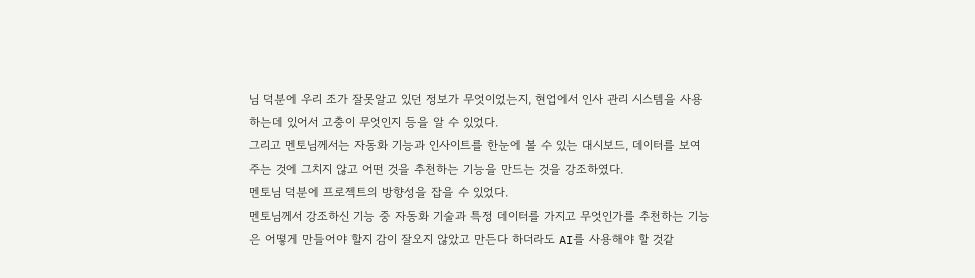님 덕분에 우리 조가 잘못알고 있던 정보가 무엇이었는지, 현업에서 인사 관리 시스템을 사용하는데 있어서 고충이 무엇인지 등을 알 수 있었다.
그리고 멘토님께서는 자동화 기능과 인사이트를 한눈에 볼 수 있는 대시보드, 데이터를 보여주는 것에 그치지 않고 어떤 것을 추천하는 기능을 만드는 것을 강조하였다.
멘토님 덕분에 프로젝트의 방향성을 잡을 수 있었다.
멘토님께서 강조하신 기능 중 자동화 기술과 특정 데이터를 가지고 무엇인가를 추천하는 기능은 어떻게 만들어야 할지 감이 잘오지 않았고 만든다 하더라도 AI를 사용해야 할 것같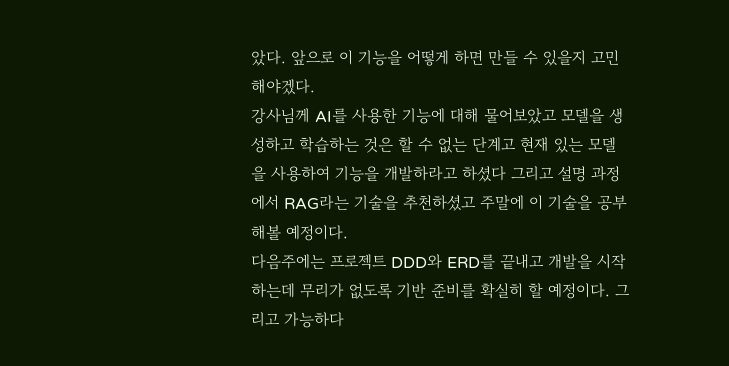았다. 앞으로 이 기능을 어떻게 하면 만들 수 있을지 고민해야겠다.
강사님께 AI를 사용한 기능에 대해 물어보았고 모델을 생성하고 학습하는 것은 할 수 없는 단계고 현재 있는 모델을 사용하여 기능을 개발하라고 하셨다 그리고 설명 과정에서 RAG라는 기술을 추천하셨고 주말에 이 기술을 공부해볼 예정이다.
다음주에는 프로젝트 DDD와 ERD를 끝내고 개발을 시작하는데 무리가 없도록 기반 준비를 확실히 할 예정이다. 그리고 가능하다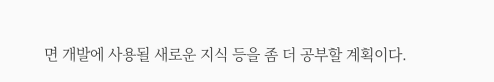면 개발에 사용될 새로운 지식 등을 좀 더 공부할 계획이다.